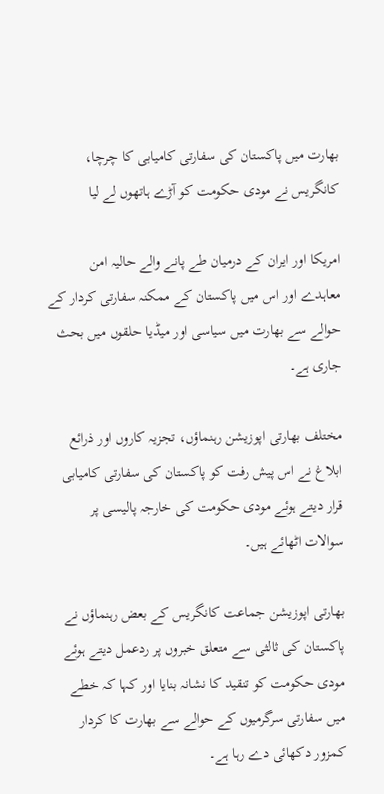بھارت میں پاکستان کی سفارتی کامیابی کا چرچا، کانگریس نے مودی حکومت کو آڑے ہاتھوں لے لیا

امریکا اور ایران کے درمیان طے پانے والے حالیہ امن معاہدے اور اس میں پاکستان کے ممکنہ سفارتی کردار کے حوالے سے بھارت میں سیاسی اور میڈیا حلقوں میں بحث جاری ہے۔

مختلف بھارتی اپوزیشن رہنماؤں، تجزیہ کاروں اور ذرائع ابلاغ نے اس پیش رفت کو پاکستان کی سفارتی کامیابی قرار دیتے ہوئے مودی حکومت کی خارجہ پالیسی پر سوالات اٹھائے ہیں۔

بھارتی اپوزیشن جماعت کانگریس کے بعض رہنماؤں نے پاکستان کی ثالثی سے متعلق خبروں پر ردعمل دیتے ہوئے مودی حکومت کو تنقید کا نشانہ بنایا اور کہا کہ خطے میں سفارتی سرگرمیوں کے حوالے سے بھارت کا کردار کمزور دکھائی دے رہا ہے۔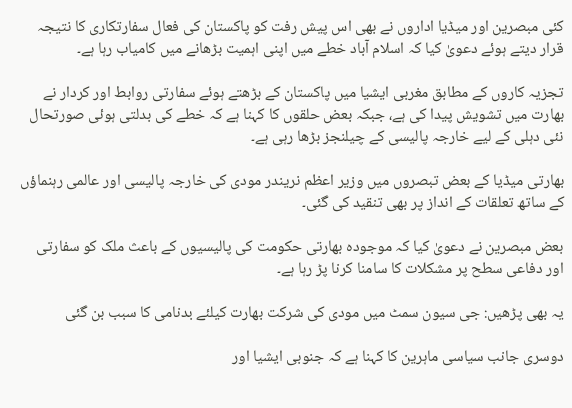کئی مبصرین اور میڈیا اداروں نے بھی اس پیش رفت کو پاکستان کی فعال سفارتکاری کا نتیجہ قرار دیتے ہوئے دعویٰ کیا کہ اسلام آباد خطے میں اپنی اہمیت بڑھانے میں کامیاب رہا ہے۔

تجزیہ کاروں کے مطابق مغربی ایشیا میں پاکستان کے بڑھتے ہوئے سفارتی روابط اور کردار نے بھارت میں تشویش پیدا کی ہے، جبکہ بعض حلقوں کا کہنا ہے کہ خطے کی بدلتی ہوئی صورتحال نئی دہلی کے لیے خارجہ پالیسی کے چیلنجز بڑھا رہی ہے۔

بھارتی میڈیا کے بعض تبصروں میں وزیر اعظم نریندر مودی کی خارجہ پالیسی اور عالمی رہنماؤں کے ساتھ تعلقات کے انداز پر بھی تنقید کی گئی۔

بعض مبصرین نے دعویٰ کیا کہ موجودہ بھارتی حکومت کی پالیسیوں کے باعث ملک کو سفارتی اور دفاعی سطح پر مشکلات کا سامنا کرنا پڑ رہا ہے۔

یہ بھی پڑھیں: جی سیون سمٹ میں مودی کی شرکت بھارت کیلئے بدنامی کا سبب بن گئی

دوسری جانب سیاسی ماہرین کا کہنا ہے کہ جنوبی ایشیا اور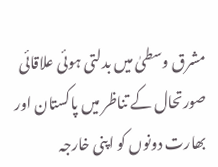مشرق وسطیٰ میں بدلتی ہوئی علاقائی صورتحال کے تناظر میں پاکستان اور بھارت دونوں کو اپنی خارجہ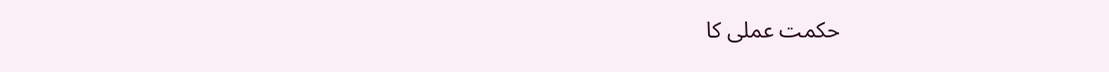حکمت عملی کا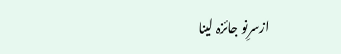ازسرِنو جائزہ لینا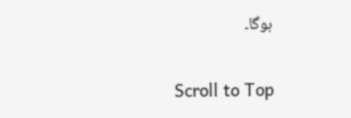ہوگا۔

Scroll to Top